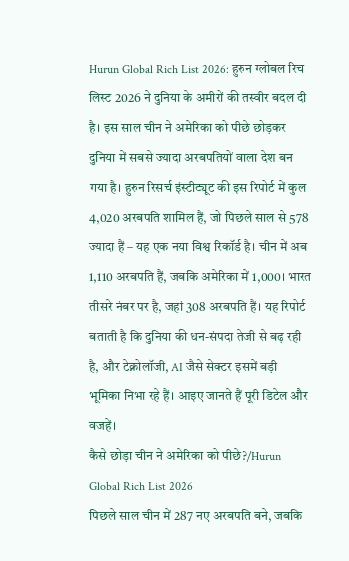Hurun Global Rich List 2026: हुरुन ग्लोबल रिच लिस्ट 2026 ने दुनिया के अमीरों की तस्वीर बदल दी है। इस साल चीन ने अमेरिका को पीछे छोड़कर दुनिया में सबसे ज्यादा अरबपतियों वाला देश बन गया है। हुरुन रिसर्च इंस्टीट्यूट की इस रिपोर्ट में कुल 4,020 अरबपति शामिल हैं, जो पिछले साल से 578 ज्यादा हैं – यह एक नया विश्व रिकॉर्ड है। चीन में अब 1,110 अरबपति हैं, जबकि अमेरिका में 1,000। भारत तीसरे नंबर पर है, जहां 308 अरबपति हैं। यह रिपोर्ट बताती है कि दुनिया की धन-संपदा तेजी से बढ़ रही है, और टेक्नोलॉजी, AI जैसे सेक्टर इसमें बड़ी भूमिका निभा रहे हैं। आइए जानते हैं पूरी डिटेल और वजहें।
कैसे छोड़ा चीन ने अमेरिका को पीछे?/Hurun Global Rich List 2026
पिछले साल चीन में 287 नए अरबपति बने, जबकि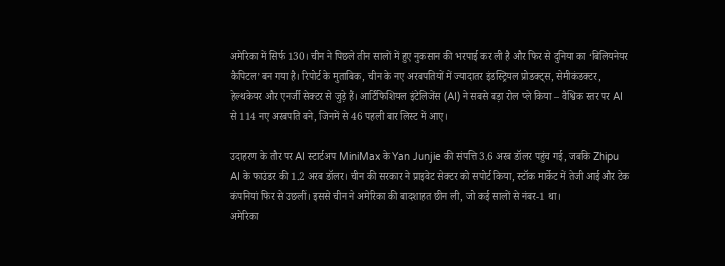अमेरिका में सिर्फ 130। चीन ने पिछले तीन सालों में हुए नुकसान की भरपाई कर ली है और फिर से दुनिया का ‘बिलियनेयर कैपिटल’ बन गया है। रिपोर्ट के मुताबिक, चीन के नए अरबपतियों में ज्यादातर इंडस्ट्रियल प्रोडक्ट्स, सेमीकंडक्टर, हेल्थकेयर और एनर्जी सेक्टर से जुड़े हैं। आर्टिफिशियल इंटेलिजेंस (AI) ने सबसे बड़ा रोल प्ले किया – वैश्विक स्तर पर AI से 114 नए अरबपति बने, जिनमें से 46 पहली बार लिस्ट में आए।

उदाहरण के तौर पर AI स्टार्टअप MiniMax के Yan Junjie की संपत्ति 3.6 अरब डॉलर पहुंच गई, जबकि Zhipu AI के फाउंडर की 1.2 अरब डॉलर। चीन की सरकार ने प्राइवेट सेक्टर को सपोर्ट किया, स्टॉक मार्केट में तेजी आई और टेक कंपनियां फिर से उछलीं। इससे चीन ने अमेरिका की बादशाहत छीन ली, जो कई सालों से नंबर-1 था।
अमेरिका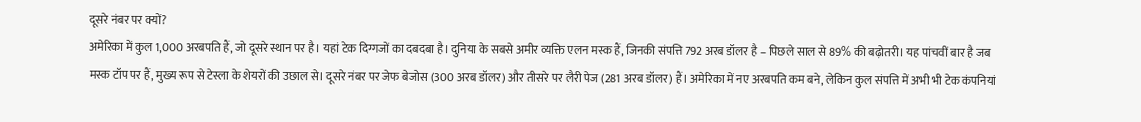दूसरे नंबर पर क्यों?
अमेरिका में कुल 1,000 अरबपति हैं, जो दूसरे स्थान पर है। यहां टेक दिग्गजों का दबदबा है। दुनिया के सबसे अमीर व्यक्ति एलन मस्क हैं, जिनकी संपत्ति 792 अरब डॉलर है – पिछले साल से 89% की बढ़ोतरी। यह पांचवीं बार है जब मस्क टॉप पर हैं, मुख्य रूप से टेस्ला के शेयरों की उछाल से। दूसरे नंबर पर जेफ बेजोस (300 अरब डॉलर) और तीसरे पर लैरी पेज (281 अरब डॉलर) हैं। अमेरिका में नए अरबपति कम बने, लेकिन कुल संपत्ति में अभी भी टेक कंपनियां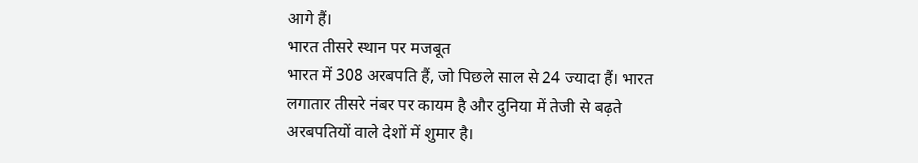आगे हैं।
भारत तीसरे स्थान पर मजबूत
भारत में 308 अरबपति हैं, जो पिछले साल से 24 ज्यादा हैं। भारत लगातार तीसरे नंबर पर कायम है और दुनिया में तेजी से बढ़ते अरबपतियों वाले देशों में शुमार है।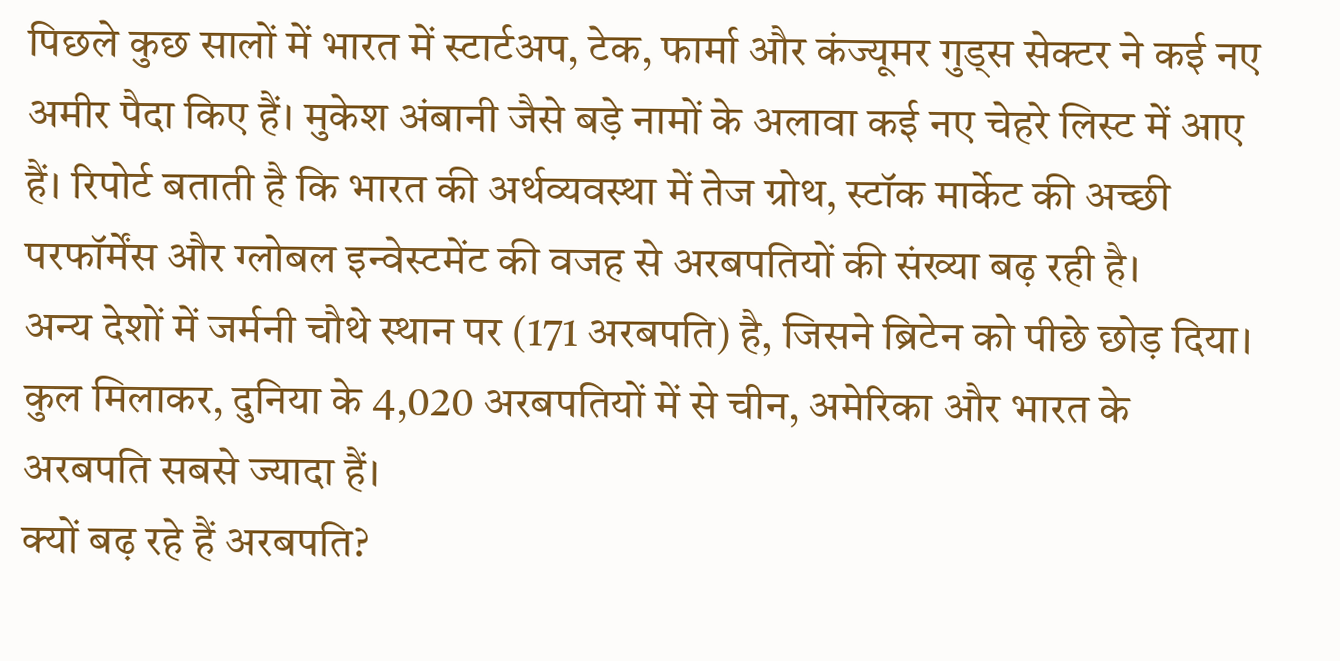पिछले कुछ सालों में भारत में स्टार्टअप, टेक, फार्मा और कंज्यूमर गुड्स सेक्टर ने कई नए अमीर पैदा किए हैं। मुकेश अंबानी जैसे बड़े नामों के अलावा कई नए चेहरे लिस्ट में आए हैं। रिपोर्ट बताती है कि भारत की अर्थव्यवस्था में तेज ग्रोथ, स्टॉक मार्केट की अच्छी परफॉर्मेंस और ग्लोबल इन्वेस्टमेंट की वजह से अरबपतियों की संख्या बढ़ रही है।
अन्य देशों में जर्मनी चौथे स्थान पर (171 अरबपति) है, जिसने ब्रिटेन को पीछे छोड़ दिया। कुल मिलाकर, दुनिया के 4,020 अरबपतियों में से चीन, अमेरिका और भारत के अरबपति सबसे ज्यादा हैं।
क्यों बढ़ रहे हैं अरबपति?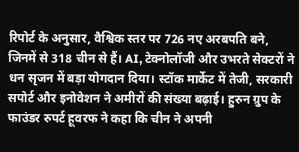रिपोर्ट के अनुसार, वैश्विक स्तर पर 726 नए अरबपति बने, जिनमें से 318 चीन से हैं। AI, टेक्नोलॉजी और उभरते सेक्टरों ने धन सृजन में बड़ा योगदान दिया। स्टॉक मार्केट में तेजी, सरकारी सपोर्ट और इनोवेशन ने अमीरों की संख्या बढ़ाई। हुरुन ग्रुप के फाउंडर रुपर्ट हूवरफ ने कहा कि चीन ने अपनी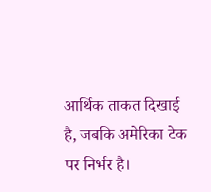आर्थिक ताकत दिखाई है, जबकि अमेरिका टेक पर निर्भर है।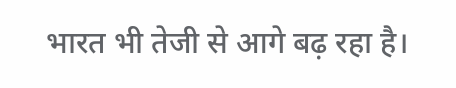भारत भी तेजी से आगे बढ़ रहा है।